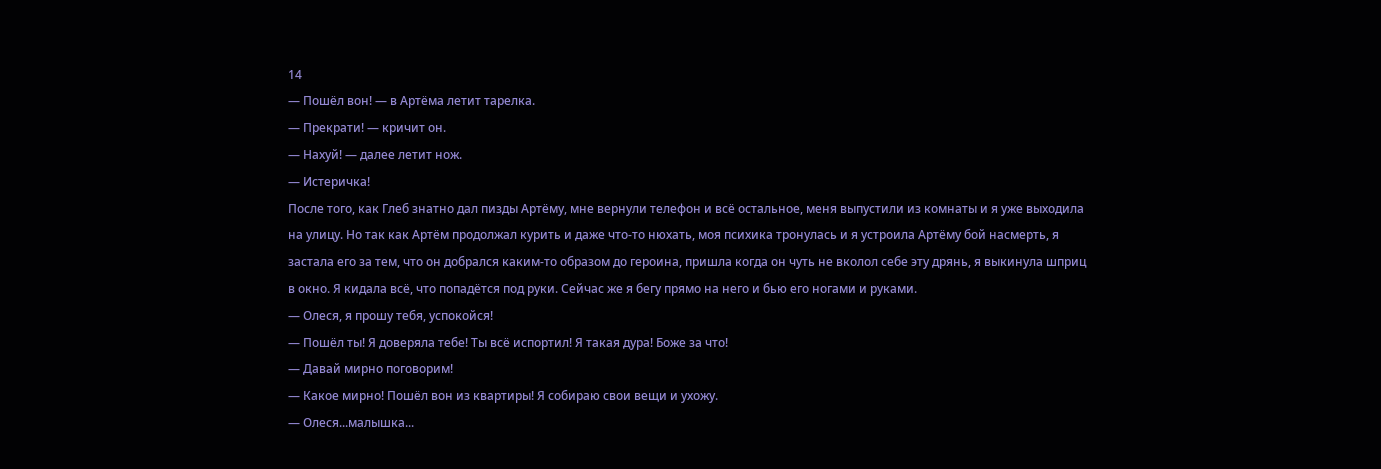14
— Пошёл вон! — в Артёма летит тарелка.
— Прекрати! — кричит он.
— Нахуй! — далее летит нож.
— Истеричка!
После того, как Глеб знатно дал пизды Артёму, мне вернули телефон и всё остальное, меня выпустили из комнаты и я уже выходила на улицу. Но так как Артём продолжал курить и даже что-то нюхать, моя психика тронулась и я устроила Артёму бой насмерть, я застала его за тем, что он добрался каким-то образом до героина, пришла когда он чуть не вколол себе эту дрянь, я выкинула шприц в окно. Я кидала всё, что попадётся под руки. Сейчас же я бегу прямо на него и бью его ногами и руками.
— Олеся, я прошу тебя, успокойся!
— Пошёл ты! Я доверяла тебе! Ты всё испортил! Я такая дура! Боже за что!
— Давай мирно поговорим!
— Какое мирно! Пошёл вон из квартиры! Я собираю свои вещи и ухожу.
— Олеся...малышка...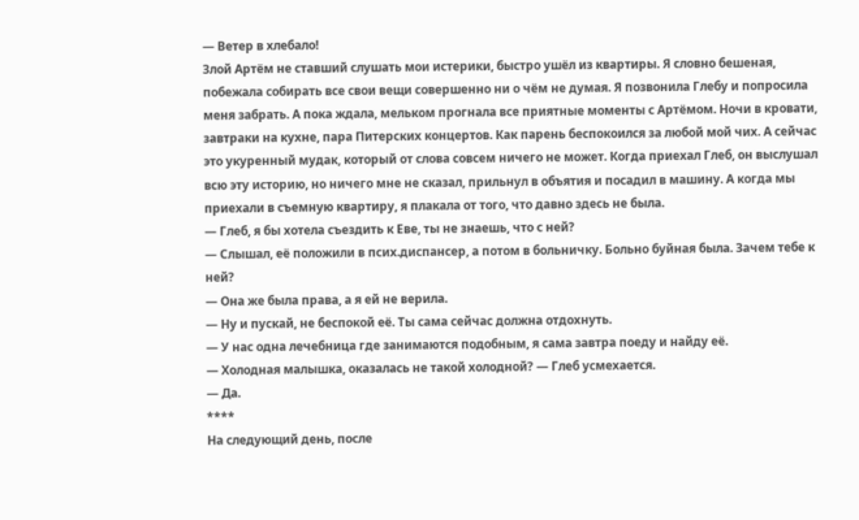— Ветер в хлебало!
Злой Артём не ставший слушать мои истерики, быстро ушёл из квартиры. Я словно бешеная, побежала собирать все свои вещи совершенно ни о чём не думая. Я позвонила Глебу и попросила меня забрать. А пока ждала, мельком прогнала все приятные моменты с Артёмом. Ночи в кровати, завтраки на кухне, пара Питерских концертов. Как парень беспокоился за любой мой чих. А сейчас это укуренный мудак, который от слова совсем ничего не может. Когда приехал Глеб, он выслушал всю эту историю, но ничего мне не сказал, прильнул в объятия и посадил в машину. А когда мы приехали в съемную квартиру, я плакала от того, что давно здесь не была.
— Глеб, я бы хотела съездить к Еве, ты не знаешь, что с ней?
— Слышал, её положили в псих.диспансер, а потом в больничку. Больно буйная была. Зачем тебе к ней?
— Она же была права, а я ей не верила.
— Ну и пускай, не беспокой её. Ты сама сейчас должна отдохнуть.
— У нас одна лечебница где занимаются подобным, я сама завтра поеду и найду её.
— Холодная малышка, оказалась не такой холодной? — Глеб усмехается.
— Да.
****
На следующий день, после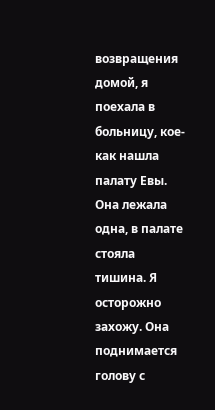возвращения домой, я поехала в больницу, кое-как нашла палату Евы. Она лежала одна, в палате стояла тишина. Я осторожно захожу. Она поднимается голову с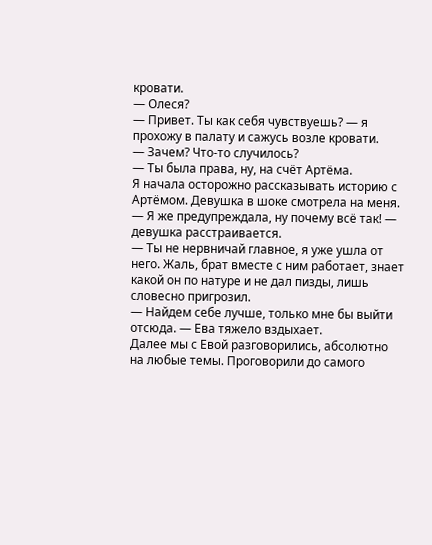кровати.
— Олеся?
— Привет. Ты как себя чувствуешь? — я прохожу в палату и сажусь возле кровати.
— Зачем? Что-то случилось?
— Ты была права, ну, на счёт Артёма.
Я начала осторожно рассказывать историю с Артёмом. Девушка в шоке смотрела на меня.
— Я же предупреждала, ну почему всё так! — девушка расстраивается.
— Ты не нервничай главное, я уже ушла от него. Жаль, брат вместе с ним работает, знает какой он по натуре и не дал пизды, лишь словесно пригрозил.
— Найдем себе лучше, только мне бы выйти отсюда. — Ева тяжело вздыхает.
Далее мы с Евой разговорились, абсолютно на любые темы. Проговорили до самого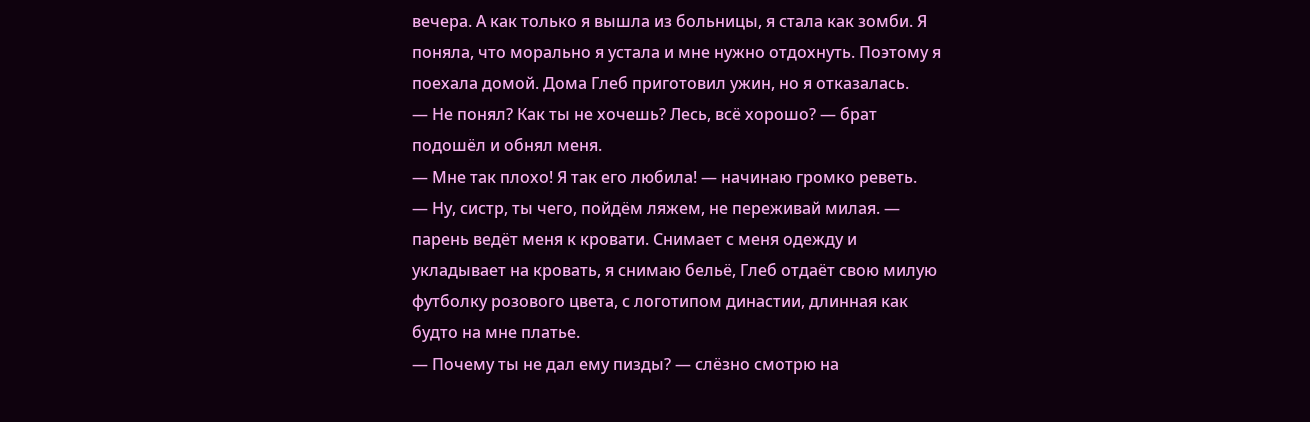вечера. А как только я вышла из больницы, я стала как зомби. Я поняла, что морально я устала и мне нужно отдохнуть. Поэтому я поехала домой. Дома Глеб приготовил ужин, но я отказалась.
— Не понял? Как ты не хочешь? Лесь, всё хорошо? — брат подошёл и обнял меня.
— Мне так плохо! Я так его любила! — начинаю громко реветь.
— Ну, систр, ты чего, пойдём ляжем, не переживай милая. — парень ведёт меня к кровати. Снимает с меня одежду и укладывает на кровать, я снимаю бельё, Глеб отдаёт свою милую футболку розового цвета, с логотипом династии, длинная как будто на мне платье.
— Почему ты не дал ему пизды? — слёзно смотрю на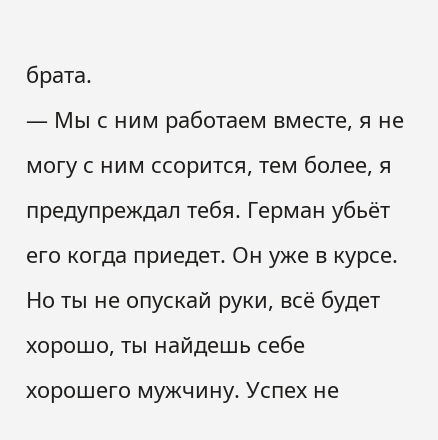брата.
— Мы с ним работаем вместе, я не могу с ним ссорится, тем более, я предупреждал тебя. Герман убьёт его когда приедет. Он уже в курсе. Но ты не опускай руки, всё будет хорошо, ты найдешь себе хорошего мужчину. Успех не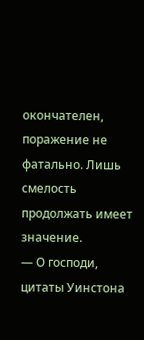окончателен, поражение не фатально. Лишь смелость продолжать имеет значение.
— О господи, цитаты Уинстона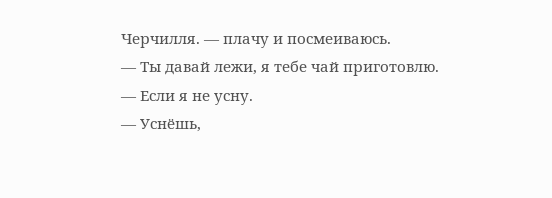Черчилля. — плачу и посмеиваюсь.
— Ты давай лежи, я тебе чай приготовлю.
— Если я не усну.
— Уснёшь,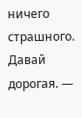ничего страшного. Давай дорогая. —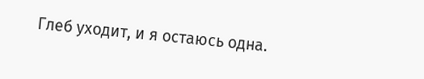Глеб уходит, и я остаюсь одна.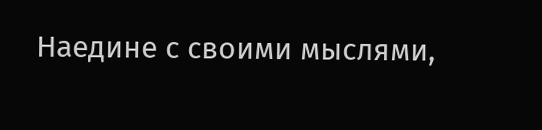Наедине с своими мыслями,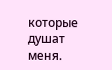которые душат меня.